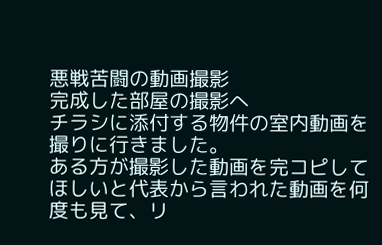悪戦苦闘の動画撮影
完成した部屋の撮影へ
チラシに添付する物件の室内動画を撮りに行きました。
ある方が撮影した動画を完コピしてほしいと代表から言われた動画を何度も見て、リ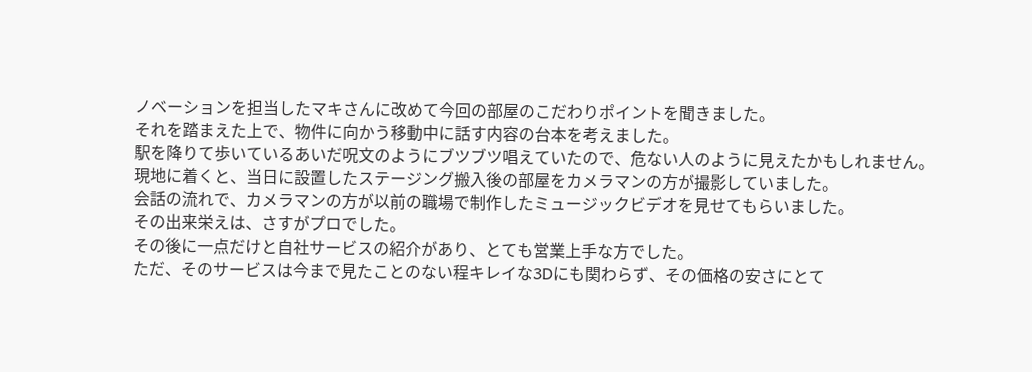ノベーションを担当したマキさんに改めて今回の部屋のこだわりポイントを聞きました。
それを踏まえた上で、物件に向かう移動中に話す内容の台本を考えました。
駅を降りて歩いているあいだ呪文のようにブツブツ唱えていたので、危ない人のように見えたかもしれません。
現地に着くと、当日に設置したステージング搬入後の部屋をカメラマンの方が撮影していました。
会話の流れで、カメラマンの方が以前の職場で制作したミュージックビデオを見せてもらいました。
その出来栄えは、さすがプロでした。
その後に一点だけと自社サービスの紹介があり、とても営業上手な方でした。
ただ、そのサービスは今まで見たことのない程キレイな3Dにも関わらず、その価格の安さにとて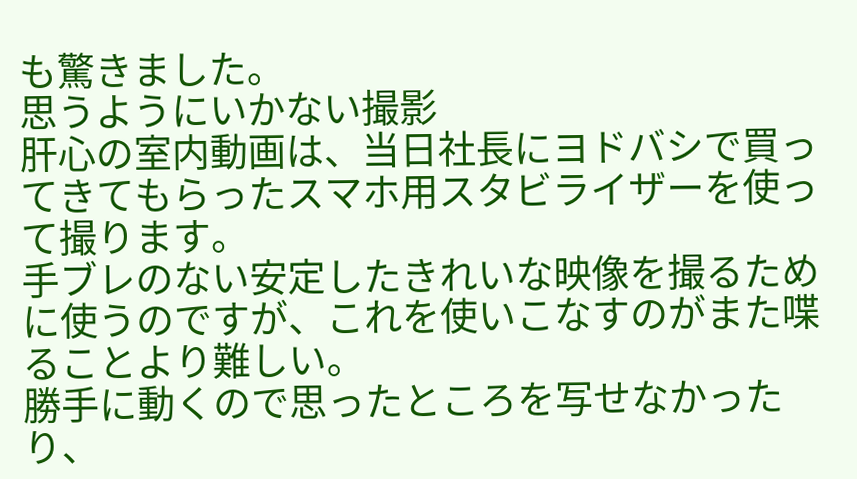も驚きました。
思うようにいかない撮影
肝心の室内動画は、当日社長にヨドバシで買ってきてもらったスマホ用スタビライザーを使って撮ります。
手ブレのない安定したきれいな映像を撮るために使うのですが、これを使いこなすのがまた喋ることより難しい。
勝手に動くので思ったところを写せなかったり、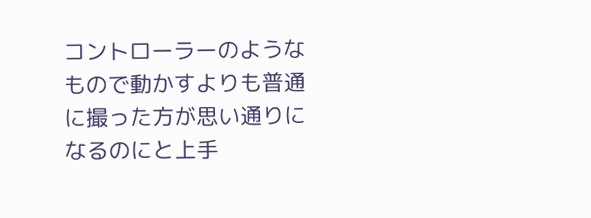コントローラーのようなもので動かすよりも普通に撮った方が思い通りになるのにと上手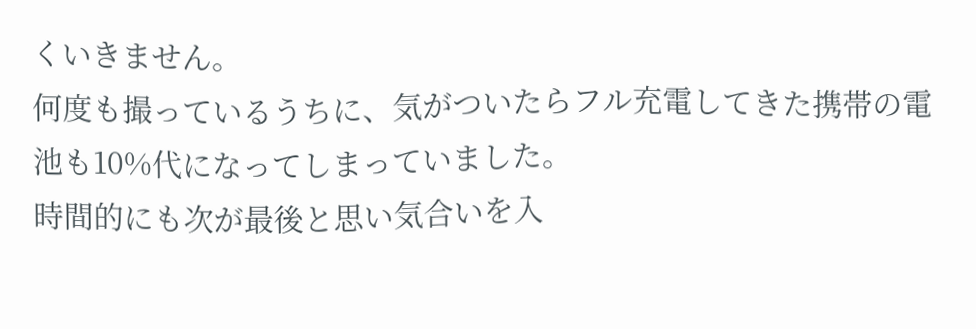くいきません。
何度も撮っているうちに、気がついたらフル充電してきた携帯の電池も10%代になってしまっていました。
時間的にも次が最後と思い気合いを入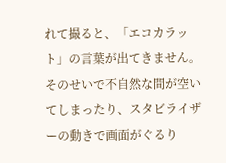れて撮ると、「エコカラット」の言葉が出てきません。そのせいで不自然な間が空いてしまったり、スタビライザーの動きで画面がぐるり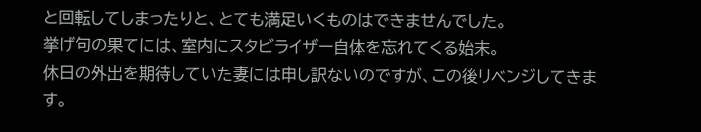と回転してしまったりと、とても満足いくものはできませんでした。
挙げ句の果てには、室内にスタビライザー自体を忘れてくる始末。
休日の外出を期待していた妻には申し訳ないのですが、この後リベンジしてきます。